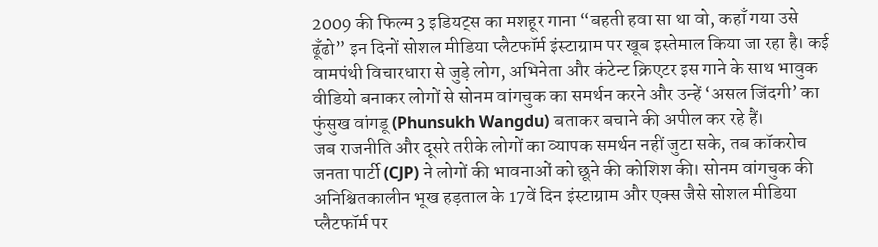2009 की फिल्म 3 इडियट्स का मशहूर गाना “बहती हवा सा था वो, कहाँ गया उसे ढूँढो” इन दिनों सोशल मीडिया प्लैटफॉर्म इंस्टाग्राम पर खूब इस्तेमाल किया जा रहा है। कई वामपंथी विचारधारा से जुड़े लोग, अभिनेता और कंटेन्ट क्रिएटर इस गाने के साथ भावुक वीडियो बनाकर लोगों से सोनम वांगचुक का समर्थन करने और उन्हें ‘असल जिंदगी’ का फुंसुख वांगडू (Phunsukh Wangdu) बताकर बचाने की अपील कर रहे हैं।
जब राजनीति और दूसरे तरीके लोगों का व्यापक समर्थन नहीं जुटा सके, तब कॉकरोच जनता पार्टी (CJP) ने लोगों की भावनाओं को छूने की कोशिश की। सोनम वांगचुक की अनिश्चितकालीन भूख हड़ताल के 17वें दिन इंस्टाग्राम और एक्स जैसे सोशल मीडिया प्लैटफॉर्म पर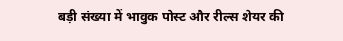बड़ी संख्या में भावुक पोस्ट और रील्स शेयर की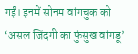गईं। इनमें सोनम वांगचुक को ‘असल जिंदगी का फुंसुख वांगडू’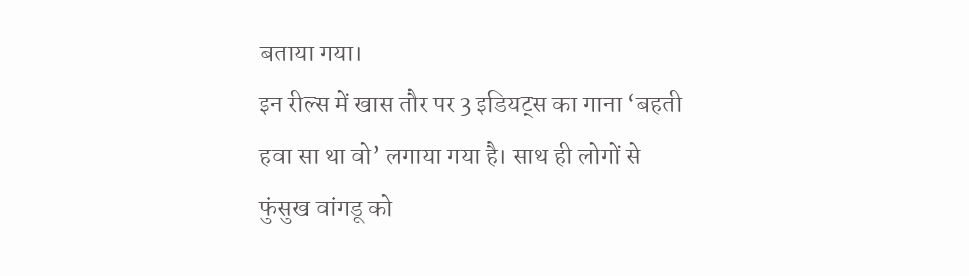बताया गया।
इन रील्स में खास तौर पर 3 इडियट्स का गाना ‘बहती हवा सा था वो’ लगाया गया है। साथ ही लोगों से फुंसुख वांगडू को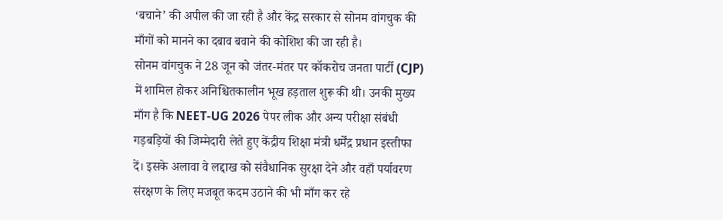‘बचाने’ की अपील की जा रही है और केंद्र सरकार से सोनम वांगचुक की माँगों को मानने का दबाव बवाने की कोशिश की जा रही है।
सोनम वांगचुक ने 28 जून को जंतर-मंतर पर कॉकरोच जनता पार्टी (CJP) में शामिल होकर अनिश्चितकालीन भूख हड़ताल शुरू की थी। उनकी मुख्य माँग है कि NEET-UG 2026 पेपर लीक और अन्य परीक्षा संबंधी गड़बड़ियों की जिम्मेदारी लेते हुए केंद्रीय शिक्षा मंत्री धर्मेंद्र प्रधान इस्तीफा दें। इसके अलावा वे लद्दाख को संवैधानिक सुरक्षा देने और वहाँ पर्यावरण संरक्षण के लिए मजबूत कदम उठाने की भी माँग कर रहे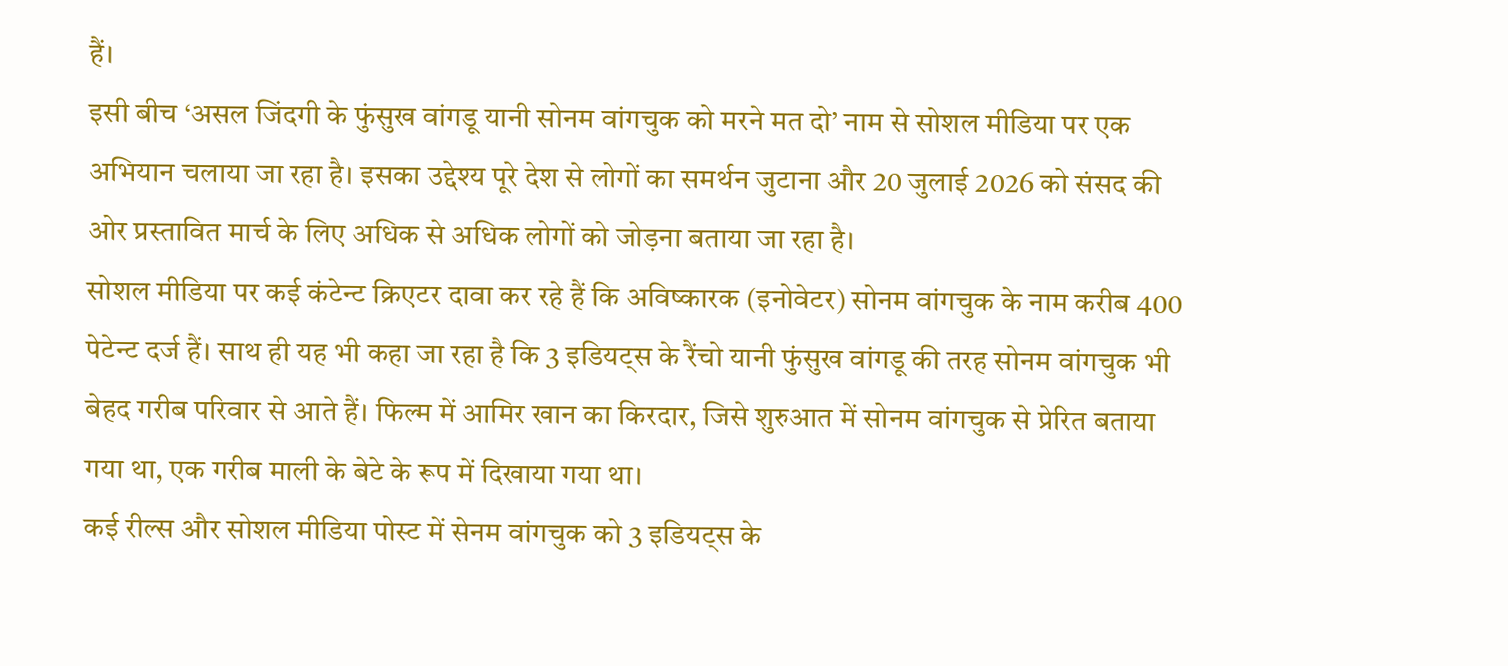हैं।
इसी बीच ‘असल जिंदगी के फुंसुख वांगडू यानी सोनम वांगचुक को मरने मत दो’ नाम से सोशल मीडिया पर एक अभियान चलाया जा रहा है। इसका उद्देश्य पूरे देश से लोगों का समर्थन जुटाना और 20 जुलाई 2026 को संसद की ओर प्रस्तावित मार्च के लिए अधिक से अधिक लोगों को जोड़ना बताया जा रहा है।
सोशल मीडिया पर कई कंटेन्ट क्रिएटर दावा कर रहे हैं कि अविष्कारक (इनोवेटर) सोनम वांगचुक के नाम करीब 400 पेटेन्ट दर्ज हैं। साथ ही यह भी कहा जा रहा है कि 3 इडियट्स के रैंचो यानी फुंसुख वांगडू की तरह सोनम वांगचुक भी बेहद गरीब परिवार से आते हैं। फिल्म में आमिर खान का किरदार, जिसे शुरुआत में सोनम वांगचुक से प्रेरित बताया गया था, एक गरीब माली के बेटे के रूप में दिखाया गया था।
कई रील्स और सोशल मीडिया पोस्ट में सेनम वांगचुक को 3 इडियट्स के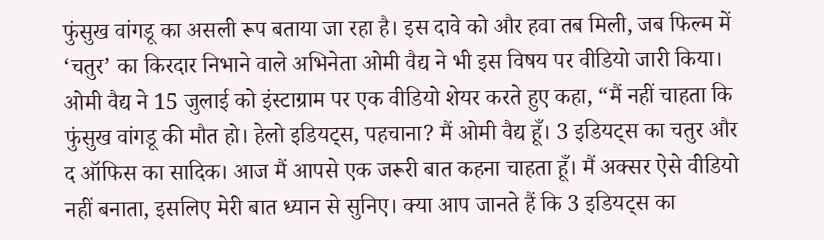फुंसुख वांगडू का असली रूप बताया जा रहा है। इस दावे को और हवा तब मिली, जब फिल्म में ‘चतुर’ का किरदार निभाने वाले अभिनेता ओमी वैद्य ने भी इस विषय पर वीडियो जारी किया।
ओमी वैद्य ने 15 जुलाई को इंस्टाग्राम पर एक वीडियो शेयर करते हुए कहा, “मैं नहीं चाहता कि फुंसुख वांगडू की मौत हो। हेलो इडियट्स, पहचाना? मैं ओमी वैद्य हूँ। 3 इडियट्स का चतुर और द ऑफिस का सादिक। आज मैं आपसे एक जरूरी बात कहना चाहता हूँ। मैं अक्सर ऐसे वीडियो नहीं बनाता, इसलिए मेरी बात ध्यान से सुनिए। क्या आप जानते हैं कि 3 इडियट्स का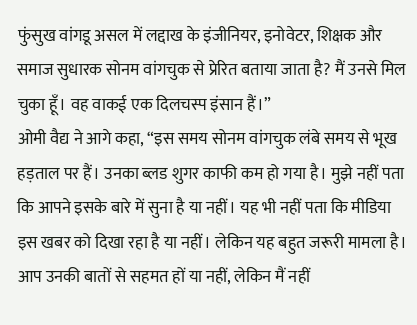फुंसुख वांगडू असल में लद्दाख के इंजीनियर, इनोवेटर, शिक्षक और समाज सुधारक सोनम वांगचुक से प्रेरित बताया जाता है? मैं उनसे मिल चुका हूँ। वह वाकई एक दिलचस्प इंसान हैं।”
ओमी वैद्य ने आगे कहा, “इस समय सोनम वांगचुक लंबे समय से भूख हड़ताल पर हैं। उनका ब्लड शुगर काफी कम हो गया है। मुझे नहीं पता कि आपने इसके बारे में सुना है या नहीं। यह भी नहीं पता कि मीडिया इस खबर को दिखा रहा है या नहीं। लेकिन यह बहुत जरूरी मामला है। आप उनकी बातों से सहमत हों या नहीं, लेकिन मैं नहीं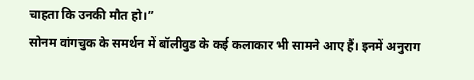चाहता कि उनकी मौत हो।”
सोनम वांगचुक के समर्थन में बॉलीवुड के कई कलाकार भी सामने आए हैं। इनमें अनुराग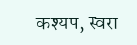कश्यप, स्वरा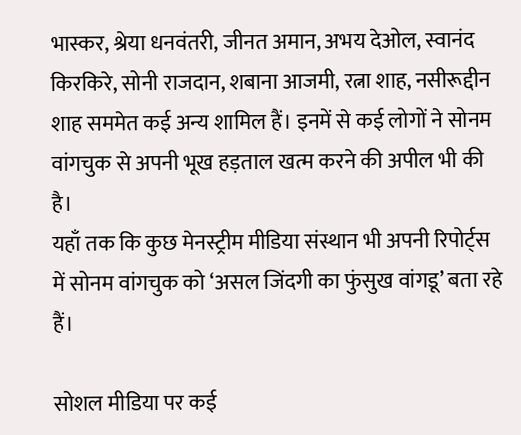भास्कर, श्रेया धनवंतरी, जीनत अमान, अभय देओल, स्वानंद किरकिरे, सोनी राजदान, शबाना आजमी, रत्ना शाह, नसीरूद्दीन शाह सममेत कई अन्य शामिल हैं। इनमें से कई लोगों ने सोनम वांगचुक से अपनी भूख हड़ताल खत्म करने की अपील भी की है।
यहाँ तक कि कुछ मेनस्ट्रीम मीडिया संस्थान भी अपनी रिपोर्ट्स में सोनम वांगचुक को ‘असल जिंदगी का फुंसुख वांगडू’ बता रहे हैं।

सोशल मीडिया पर कई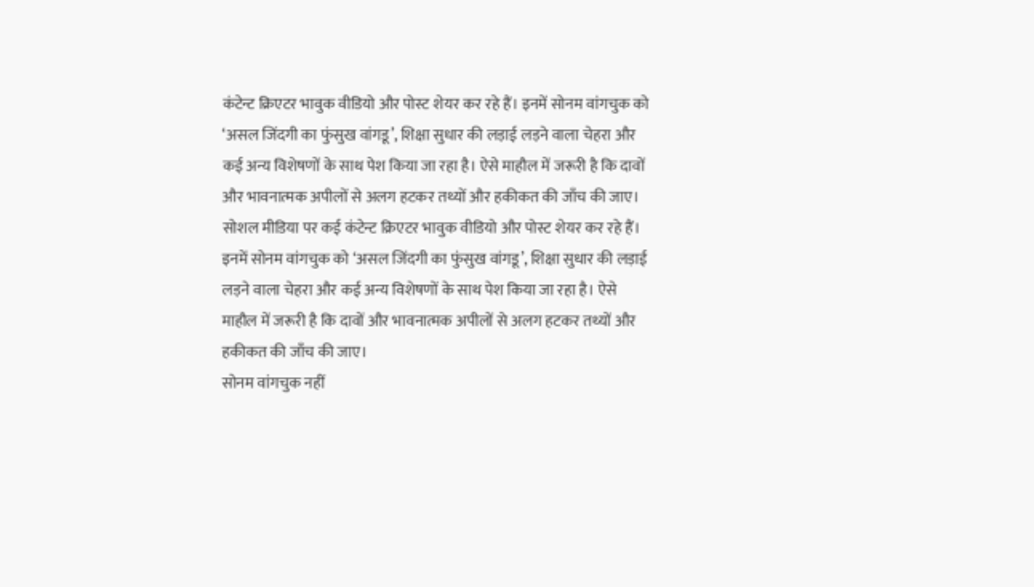कंटेन्ट क्रिएटर भावुक वीडियो और पोस्ट शेयर कर रहे हैं। इनमें सोनम वांगचुक को ‘असल जिंदगी का फुंसुख वांगडू’, शिक्षा सुधार की लड़ाई लड़ने वाला चेहरा और कई अन्य विशेषणों के साथ पेश किया जा रहा है। ऐसे माहौल में जरूरी है कि दावों और भावनात्मक अपीलों से अलग हटकर तथ्यों और हकीकत की जाँच की जाए।
सोशल मीडिया पर कई कंटेन्ट क्रिएटर भावुक वीडियो और पोस्ट शेयर कर रहे हैं। इनमें सोनम वांगचुक को ‘असल जिंदगी का फुंसुख वांगडू’, शिक्षा सुधार की लड़ाई लड़ने वाला चेहरा और कई अन्य विशेषणों के साथ पेश किया जा रहा है। ऐसे माहौल में जरूरी है कि दावों और भावनात्मक अपीलों से अलग हटकर तथ्यों और हकीकत की जाँच की जाए।
सोनम वांगचुक नहीं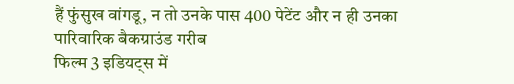हैं फुंसुख वांगडू, न तो उनके पास 400 पेटेंट और न ही उनका पारिवारिक बैकग्राउंड गरीब
फिल्म 3 इडियट्स में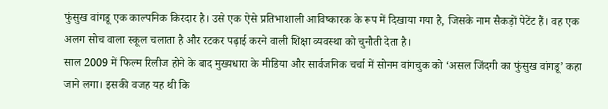फुंसुख वांगडू एक काल्पनिक किरदार है। उसे एक ऐसे प्रतिभाशाली आविष्कारक के रूप में दिखाया गया है, जिसके नाम सैकड़ों पेटेंट हैं। वह एक अलग सोच वाला स्कूल चलाता है और रटकर पढ़ाई करने वाली शिक्षा व्यवस्था को चुनौती देता है।
साल 2009 में फिल्म रिलीज होने के बाद मुख्यधारा के मीडिया और सार्वजनिक चर्चा में सोनम वांगचुक को ‘असल जिंदगी का फुंसुख वांगडू’ कहा जाने लगा। इसकी वजह यह थी कि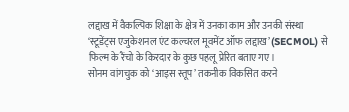लद्दाख में वैकल्पिक शिक्षा के क्षेत्र में उनका काम और उनकी संस्था ‘स्टूडेंट्स एजुकेशनल एंट कल्चरल मूवमेंट ऑफ लद्दाख’ (SECMOL) से फिल्म के रैंचो के किरदार के कुछ पहलू प्रेरित बताए गए।
सोनम वांगचुक को ‘आइस स्तूप’ तकनीक विकसित करने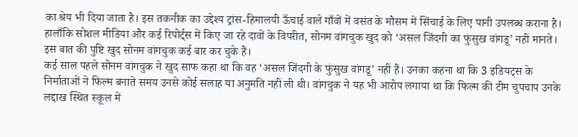का श्रेय भी दिया जाता है। इस तकनीक का उद्देश्य ट्रांस-हिमालयी ऊँचाई वाले गाँवों में वसंत के मौसम में सिंचाई के लिए पानी उपलब्ध कराना है।
हालाँकि सोशल मीडिया और कई रिपोर्ट्स में किए जा रहे दावों के विपरीत, सोनम वांगचुक खुद को ‘असल जिंदगी का फुंसुख वांगडू’ नहीं मानते। इस बात की पुष्टि खुद सोनम वांगचुक कई बार कर चुके हैं।
कई साल पहले सोनम वांगचुक ने खुद साफ कहा था कि वह ‘असल जिंदगी के फुंसुख वांगडू’ नहीं हैं। उनका कहना था कि 3 इडियट्स के निर्माताओं ने फिल्म बनाते समय उनसे कोई सलाह या अनुमति नहीं ली थी। वांगचुक ने यह भी आरोप लगाया था कि फिल्म की टीम चुपचाप उनके लद्दाख स्थित स्कूल में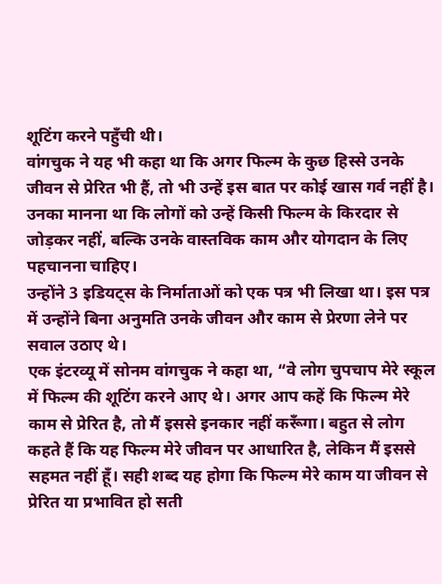शूटिंग करने पहुँची थी।
वांगचुक ने यह भी कहा था कि अगर फिल्म के कुछ हिस्से उनके जीवन से प्रेरित भी हैं, तो भी उन्हें इस बात पर कोई खास गर्व नहीं है। उनका मानना था कि लोगों को उन्हें किसी फिल्म के किरदार से जोड़कर नहीं, बल्कि उनके वास्तविक काम और योगदान के लिए पहचानना चाहिए।
उन्होंने 3 इडियट्स के निर्माताओं को एक पत्र भी लिखा था। इस पत्र में उन्होंने बिना अनुमति उनके जीवन और काम से प्रेरणा लेने पर सवाल उठाए थे।
एक इंटरव्यू में सोनम वांगचुक ने कहा था, “वे लोग चुपचाप मेरे स्कूल में फिल्म की शूटिंग करने आए थे। अगर आप कहें कि फिल्म मेरे काम से प्रेरित है, तो मैं इससे इनकार नहीं करूँगा। बहुत से लोग कहते हैं कि यह फिल्म मेरे जीवन पर आधारित है, लेकिन मैं इससे सहमत नहीं हूँ। सही शब्द यह होगा कि फिल्म मेरे काम या जीवन से प्रेरित या प्रभावित हो सती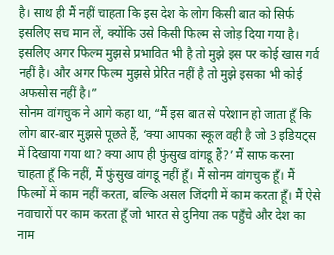है। साथ ही मैं नहीं चाहता कि इस देश के लोग किसी बात को सिर्फ इसलिए सच मान लें, क्योंकि उसे किसी फिल्म से जोड़ दिया गया है। इसलिए अगर फिल्म मुझसे प्रभावित भी है तो मुझे इस पर कोई खास गर्व नहीं है। और अगर फिल्म मुझसे प्रेरित नहीं है तो मुझे इसका भी कोई अफसोस नहीं है।”
सोनम वांगचुक ने आगे कहा था, “मैं इस बात से परेशान हो जाता हूँ कि लोग बार-बार मुझसे पूछते हैं, ‘क्या आपका स्कूल वही है जो 3 इडियट्स में दिखाया गया था? क्या आप ही फुंसुख वांगडू हैं?’ मैं साफ करना चाहता हूँ कि नहीं, मैं फुंसुख वांगडू नहीं हूँ। मैं सोनम वांगचुक हूँ। मैं फिल्मों में काम नहीं करता, बल्कि असल जिंदगी में काम करता हूँ। मैं ऐसे नवाचारों पर काम करता हूँ जो भारत से दुनिया तक पहुँचे और देश का नाम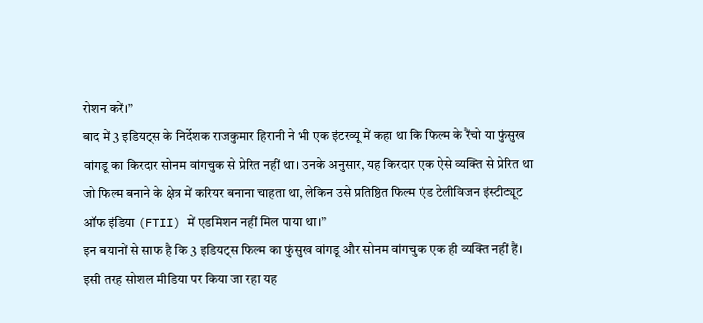रोशन करें।”
बाद में 3 इडियट्स के निर्देशक राजकुमार हिरानी ने भी एक इंटरव्यू में कहा था कि फिल्म के रैंचो या फुंसुख वांगडू का किरदार सोनम वांगचुक से प्रेरित नहीं था। उनके अनुसार, यह किरदार एक ऐसे व्यक्ति से प्रेरित था जो फिल्म बनाने के क्षेत्र में करियर बनाना चाहता था, लेकिन उसे प्रतिष्ठित फिल्म एंड टेलीविजन इंस्टीट्यूट ऑफ इंडिया (FTII) में एडमिशन नहीं मिल पाया था।”
इन बयानों से साफ है कि 3 इडियट्स फिल्म का फुंसुख वांगडू और सोनम वांगचुक एक ही व्यक्ति नहीं हैं।
इसी तरह सोशल मीडिया पर किया जा रहा यह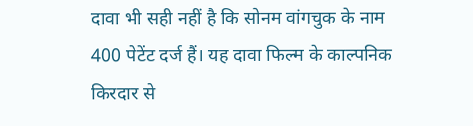दावा भी सही नहीं है कि सोनम वांगचुक के नाम 400 पेटेंट दर्ज हैं। यह दावा फिल्म के काल्पनिक किरदार से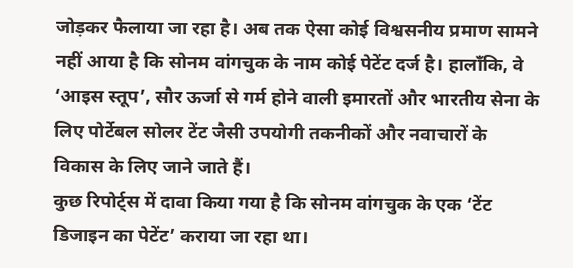जोड़कर फैलाया जा रहा है। अब तक ऐसा कोई विश्वसनीय प्रमाण सामने नहीं आया है कि सोनम वांगचुक के नाम कोई पेटेंट दर्ज है। हालाँकि, वे ‘आइस स्तूप’, सौर ऊर्जा से गर्म होने वाली इमारतों और भारतीय सेना के लिए पोर्टेबल सोलर टेंट जैसी उपयोगी तकनीकों और नवाचारों के विकास के लिए जाने जाते हैं।
कुछ रिपोर्ट्स में दावा किया गया है कि सोनम वांगचुक के एक ‘टेंट डिजाइन का पेटेंट’ कराया जा रहा था।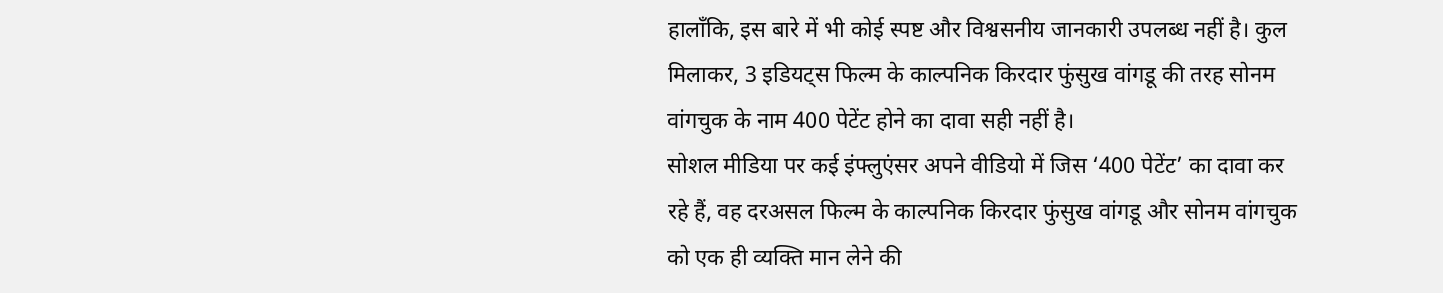हालाँकि, इस बारे में भी कोई स्पष्ट और विश्वसनीय जानकारी उपलब्ध नहीं है। कुल मिलाकर, 3 इडियट्स फिल्म के काल्पनिक किरदार फुंसुख वांगडू की तरह सोनम वांगचुक के नाम 400 पेटेंट होने का दावा सही नहीं है।
सोशल मीडिया पर कई इंफ्लुएंसर अपने वीडियो में जिस ‘400 पेटेंट’ का दावा कर रहे हैं, वह दरअसल फिल्म के काल्पनिक किरदार फुंसुख वांगडू और सोनम वांगचुक को एक ही व्यक्ति मान लेने की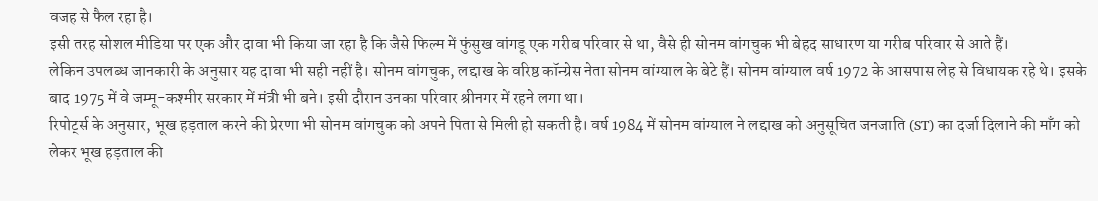वजह से फैल रहा है।
इसी तरह सोशल मीडिया पर एक और दावा भी किया जा रहा है कि जैसे फिल्म में फुंसुख वांगडू एक गरीब परिवार से था, वैसे ही सोनम वांगचुक भी बेहद साधारण या गरीब परिवार से आते हैं।
लेकिन उपलब्ध जानकारी के अनुसार यह दावा भी सही नहीं है। सोनम वांगचुक, लद्दाख के वरिष्ठ कॉन्ग्रेस नेता सोनम वांग्याल के बेटे हैं। सोनम वांग्याल वर्ष 1972 के आसपास लेह से विधायक रहे थे। इसके बाद 1975 में वे जम्मू-कश्मीर सरकार में मंत्री भी बने। इसी दौरान उनका परिवार श्रीनगर में रहने लगा था।
रिपोर्ट्स के अनुसार, भूख हड़ताल करने की प्रेरणा भी सोनम वांगचुक को अपने पिता से मिली हो सकती है। वर्ष 1984 में सोनम वांग्याल ने लद्दाख को अनुसूचित जनजाति (ST) का दर्जा दिलाने की माँग को लेकर भूख हड़ताल की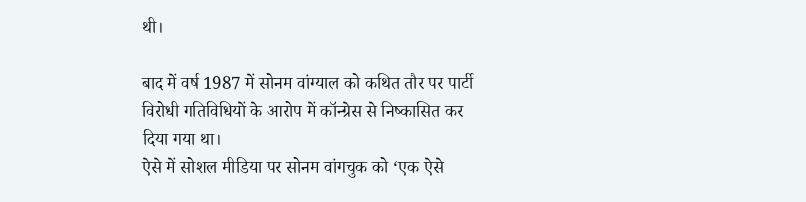थी।

बाद में वर्ष 1987 में सोनम वांग्याल को कथित तौर पर पार्टी विरोधी गतिविधियों के आरोप में कॉन्ग्रेस से निष्कासित कर दिया गया था।
ऐसे में सोशल मीडिया पर सोनम वांगचुक को ‘एक ऐसे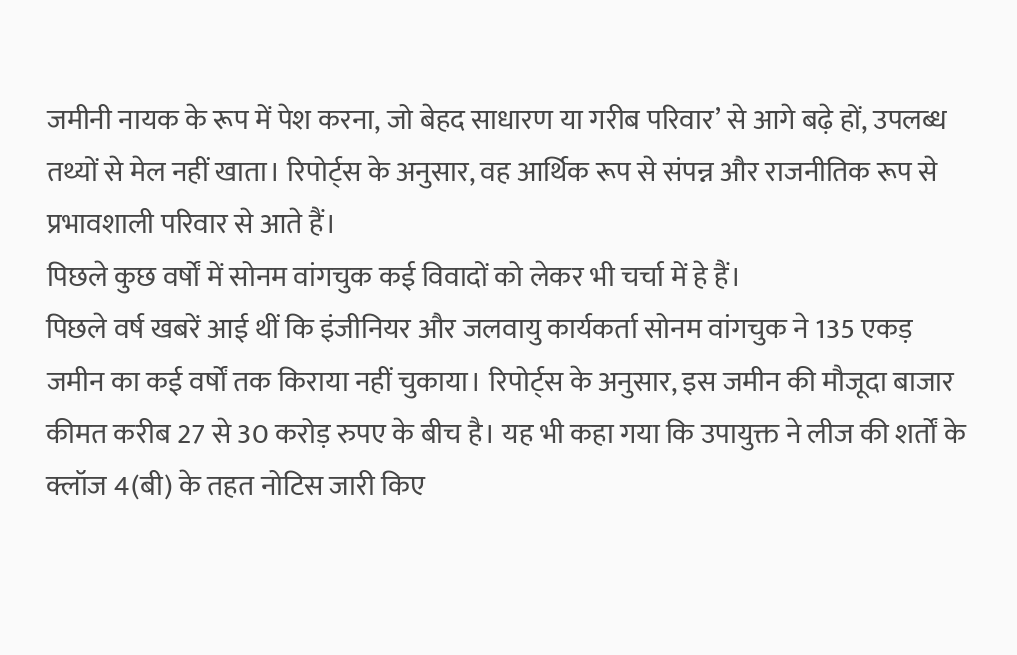जमीनी नायक के रूप में पेश करना, जो बेहद साधारण या गरीब परिवार’ से आगे बढ़े हों, उपलब्ध तथ्यों से मेल नहीं खाता। रिपोर्ट्स के अनुसार, वह आर्थिक रूप से संपन्न और राजनीतिक रूप से प्रभावशाली परिवार से आते हैं।
पिछले कुछ वर्षों में सोनम वांगचुक कई विवादों को लेकर भी चर्चा में हे हैं।
पिछले वर्ष खबरें आई थीं कि इंजीनियर और जलवायु कार्यकर्ता सोनम वांगचुक ने 135 एकड़ जमीन का कई वर्षों तक किराया नहीं चुकाया। रिपोर्ट्स के अनुसार, इस जमीन की मौजूदा बाजार कीमत करीब 27 से 30 करोड़ रुपए के बीच है। यह भी कहा गया कि उपायुक्त ने लीज की शर्तों के क्लॉज 4(बी) के तहत नोटिस जारी किए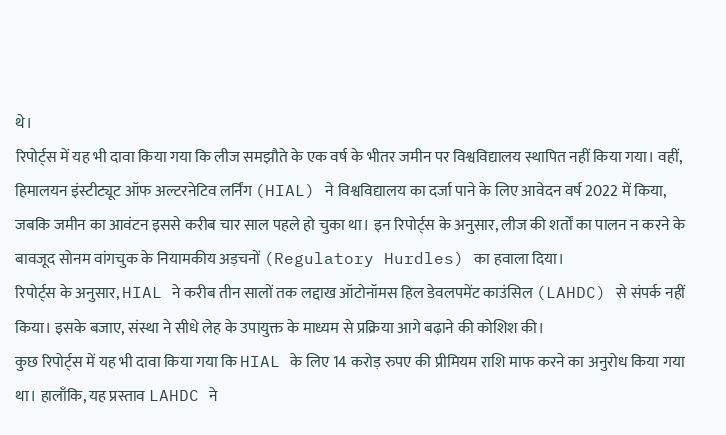थे।
रिपोर्ट्स में यह भी दावा किया गया कि लीज समझौते के एक वर्ष के भीतर जमीन पर विश्वविद्यालय स्थापित नहीं किया गया। वहीं, हिमालयन इंस्टीट्यूट ऑफ अल्टरनेटिव लर्निंग (HIAL) ने विश्वविद्यालय का दर्जा पाने के लिए आवेदन वर्ष 2022 में किया, जबकि जमीन का आवंटन इससे करीब चार साल पहले हो चुका था। इन रिपोर्ट्स के अनुसार, लीज की शर्तों का पालन न करने के बावजूद सोनम वांगचुक के नियामकीय अड़चनों (Regulatory Hurdles) का हवाला दिया।
रिपोर्ट्स के अनुसार, HIAL ने करीब तीन सालों तक लद्दाख ऑटोनॉमस हिल डेवलपमेंट काउंसिल (LAHDC) से संपर्क नहीं किया। इसके बजाए, संस्था ने सीधे लेह के उपायुक्त के माध्यम से प्रक्रिया आगे बढ़ाने की कोशिश की।
कुछ रिपोर्ट्स में यह भी दावा किया गया कि HIAL के लिए 14 करोड़ रुपए की प्रीमियम राशि माफ करने का अनुरोध किया गया था। हालाँकि, यह प्रस्ताव LAHDC ने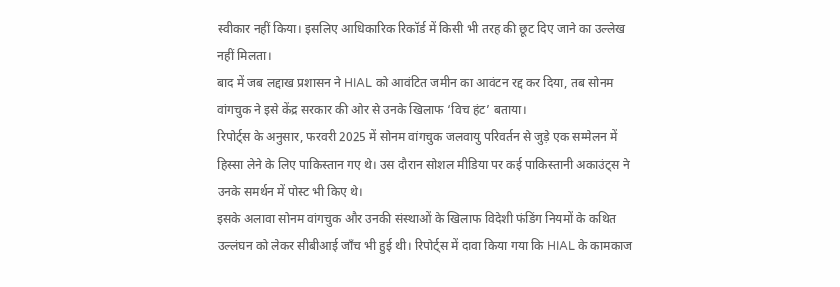स्वीकार नहीं किया। इसलिए आधिकारिक रिकॉर्ड में किसी भी तरह की छूट दिए जाने का उल्लेख नहीं मिलता।
बाद में जब लद्दाख प्रशासन ने HIAL को आवंटित जमीन का आवंटन रद्द कर दिया, तब सोनम वांगचुक ने इसे केंद्र सरकार की ओर से उनके खिलाफ ‘विच हंट’ बताया।
रिपोर्ट्स के अनुसार, फरवरी 2025 में सोनम वांगचुक जलवायु परिवर्तन से जुड़े एक सम्मेलन में हिस्सा लेने के लिए पाकिस्तान गए थे। उस दौरान सोशल मीडिया पर कई पाकिस्तानी अकाउंट्स ने उनके समर्थन में पोस्ट भी किए थे।
इसके अलावा सोनम वांगचुक और उनकी संस्थाओं के खिलाफ विदेशी फंडिंग नियमों के कथित उल्लंघन को लेकर सीबीआई जाँच भी हुई थी। रिपोर्ट्स में दावा किया गया कि HIAL के कामकाज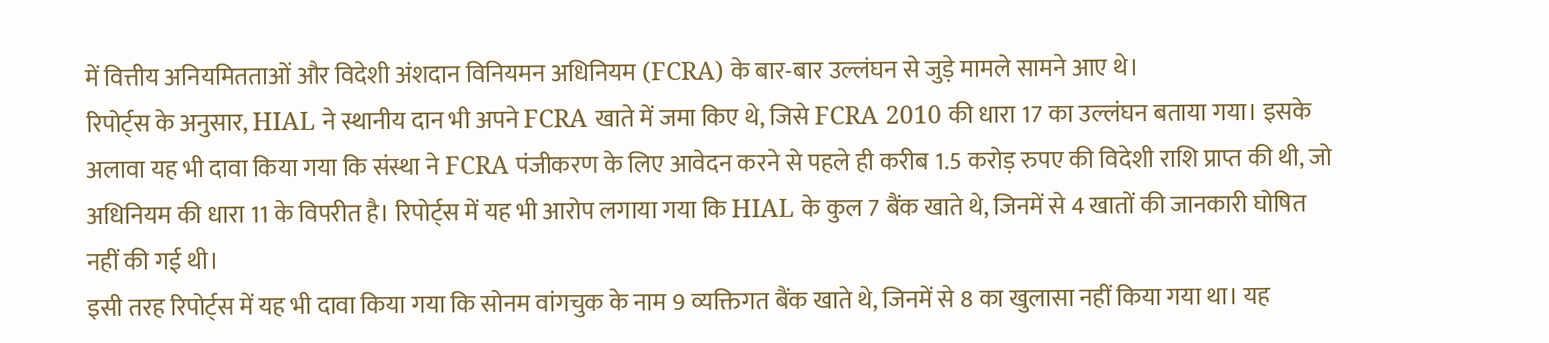में वित्तीय अनियमितताओं और विदेशी अंशदान विनियमन अधिनियम (FCRA) के बार-बार उल्लंघन से जुड़े मामले सामने आए थे।
रिपोर्ट्स के अनुसार, HIAL ने स्थानीय दान भी अपने FCRA खाते में जमा किए थे, जिसे FCRA 2010 की धारा 17 का उल्लंघन बताया गया। इसके अलावा यह भी दावा किया गया कि संस्था ने FCRA पंजीकरण के लिए आवेदन करने से पहले ही करीब 1.5 करोड़ रुपए की विदेशी राशि प्राप्त की थी, जो अधिनियम की धारा 11 के विपरीत है। रिपोर्ट्स में यह भी आरोप लगाया गया कि HIAL के कुल 7 बैंक खाते थे, जिनमें से 4 खातों की जानकारी घोषित नहीं की गई थी।
इसी तरह रिपोर्ट्स में यह भी दावा किया गया कि सोनम वांगचुक के नाम 9 व्यक्तिगत बैंक खाते थे, जिनमें से 8 का खुलासा नहीं किया गया था। यह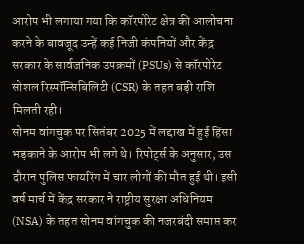आरोप भी लगाया गया कि कॉरपोरेट क्षेत्र की आलोचना करने के बावजूद उन्हें कई निजी कंपनियों और केंद्र सरकार के सार्वजनिक उपक्रमों (PSUs) से कॉरपोरेट सोशल रिस्पॉन्सिबिलिटी (CSR) के तहत बड़ी राशि मिलती रही।
सोनम वांगचुक पर सितंबर 2025 में लद्दाख में हुई हिंसा भड़काने के आरोप भी लगे थे। रिपोर्ट्स के अनुसार, उस दौरान पुलिस फायरिंग में चार लोगों की मौत हुई थी। इसी वर्ष मार्च में केंद्र सरकार ने राष्ट्रीय सुरक्षा अधिनियम (NSA) के तहत सोनम वांगचुक की नजरबंदी समाप्त कर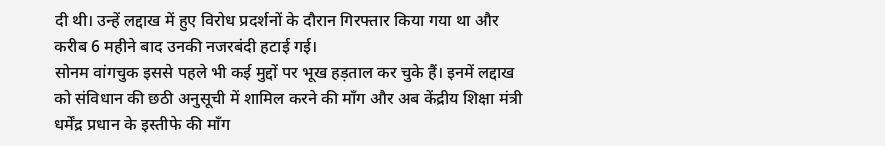दी थी। उन्हें लद्दाख में हुए विरोध प्रदर्शनों के दौरान गिरफ्तार किया गया था और करीब 6 महीने बाद उनकी नजरबंदी हटाई गई।
सोनम वांगचुक इससे पहले भी कई मुद्दों पर भूख हड़ताल कर चुके हैं। इनमें लद्दाख को संविधान की छठी अनुसूची में शामिल करने की माँग और अब केंद्रीय शिक्षा मंत्री धर्मेंद्र प्रधान के इस्तीफे की माँग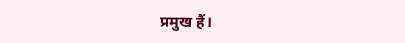प्रमुख हैं।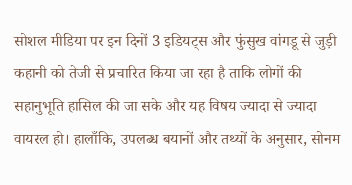सोशल मीडिया पर इन दिनों 3 इडियट्स और फुंसुख वांगडू से जुड़ी कहानी को तेजी से प्रचारित किया जा रहा है ताकि लोगों की सहानुभूति हासिल की जा सके और यह विषय ज्यादा से ज्यादा वायरल हो। हालाँकि, उपलब्ध बयानों और तथ्यों के अनुसार, सोनम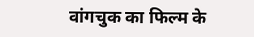वांगचुक का फिल्म के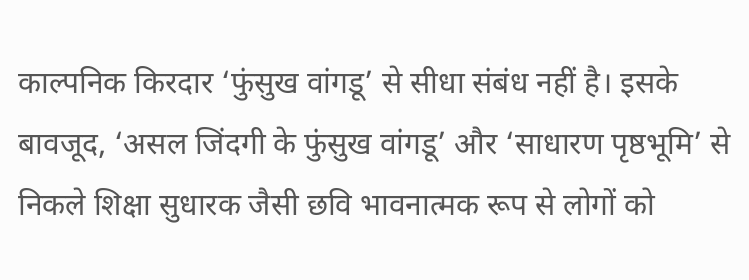काल्पनिक किरदार ‘फुंसुख वांगडू’ से सीधा संबंध नहीं है। इसके बावजूद, ‘असल जिंदगी के फुंसुख वांगडू’ और ‘साधारण पृष्ठभूमि’ से निकले शिक्षा सुधारक जैसी छवि भावनात्मक रूप से लोगों को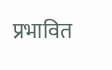प्रभावित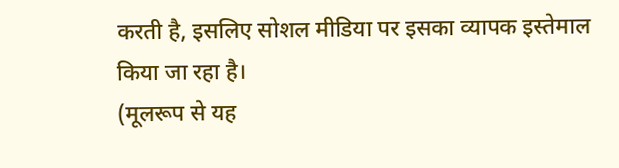करती है, इसलिए सोशल मीडिया पर इसका व्यापक इस्तेमाल किया जा रहा है।
(मूलरूप से यह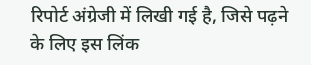रिपोर्ट अंग्रेजी में लिखी गई है, जिसे पढ़ने के लिए इस लिंक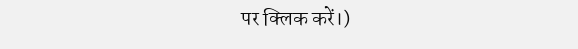पर क्लिक करें।)